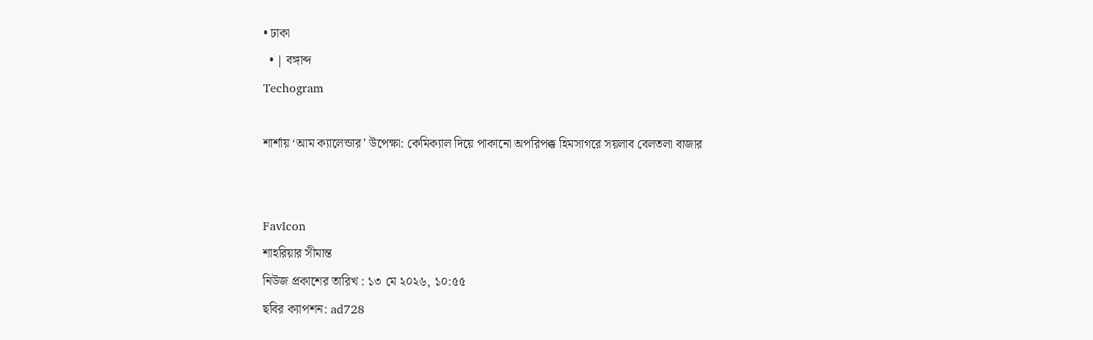• ঢাকা
  • | বঙ্গাব্দ
Techogram

শার্শায় ‘আম ক্যালেন্ডার’ উপেক্ষা: কেমিক্যাল দিয়ে পাকানো অপরিপক্ক হিমসাগরে সয়লাব বেলতলা বাজার


FavIcon
শাহরিয়ার সীমান্ত
নিউজ প্রকাশের তারিখ : ১৩ মে ২০২৬, ১০:৫৫
ছবির ক্যাপশন: ad728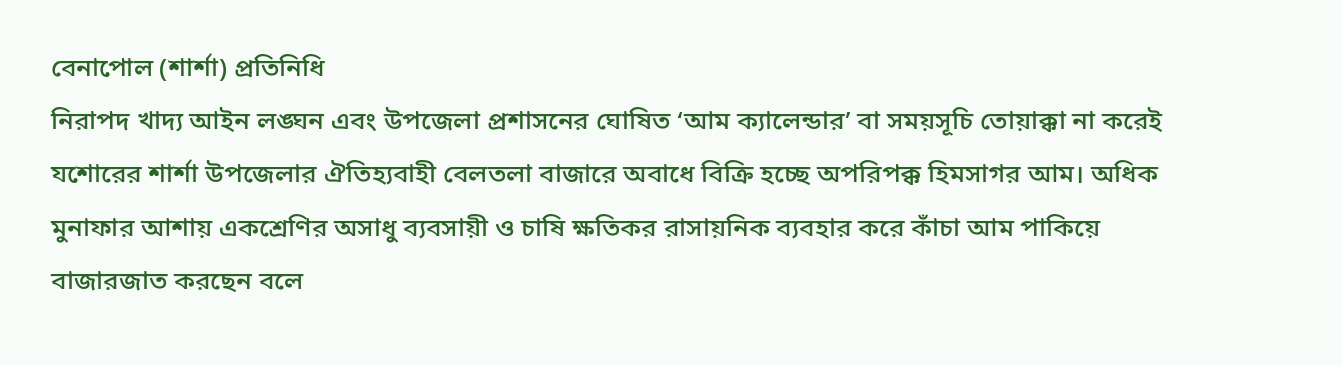বেনাপোল (শার্শা) প্রতিনিধি
নিরাপদ খাদ্য আইন লঙ্ঘন এবং উপজেলা প্রশাসনের ঘোষিত ‘আম ক্যালেন্ডার’ বা সময়সূচি তোয়াক্কা না করেই যশোরের শার্শা উপজেলার ঐতিহ্যবাহী বেলতলা বাজারে অবাধে বিক্রি হচ্ছে অপরিপক্ক হিমসাগর আম। অধিক মুনাফার আশায় একশ্রেণির অসাধু ব্যবসায়ী ও চাষি ক্ষতিকর রাসায়নিক ব্যবহার করে কাঁচা আম পাকিয়ে বাজারজাত করছেন বলে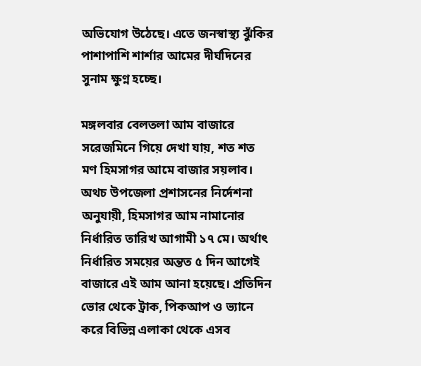অভিযোগ উঠেছে। এতে জনস্বাস্থ্য ঝুঁকির পাশাপাশি শার্শার আমের দীর্ঘদিনের সুনাম ক্ষুণ্ন হচ্ছে।

মঙ্গলবার বেলতলা আম বাজারে সরেজমিনে গিয়ে দেখা যায়, শত শত মণ হিমসাগর আমে বাজার সয়লাব। অথচ উপজেলা প্রশাসনের নির্দেশনা অনুযায়ী, হিমসাগর আম নামানোর নির্ধারিত তারিখ আগামী ১৭ মে। অর্থাৎ নির্ধারিত সময়ের অন্তত ৫ দিন আগেই বাজারে এই আম আনা হয়েছে। প্রতিদিন ভোর থেকে ট্রাক, পিকআপ ও ভ্যানে করে বিভিন্ন এলাকা থেকে এসব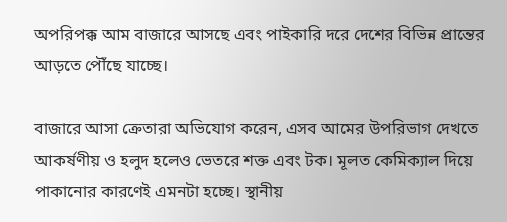অপরিপক্ক আম বাজারে আসছে এবং পাইকারি দরে দেশের বিভিন্ন প্রান্তের আড়তে পৌঁছে যাচ্ছে।

বাজারে আসা ক্রেতারা অভিযোগ করেন, এসব আমের উপরিভাগ দেখতে আকর্ষণীয় ও হলুদ হলেও ভেতরে শক্ত এবং টক। মূলত কেমিক্যাল দিয়ে পাকানোর কারণেই এমনটা হচ্ছে। স্থানীয়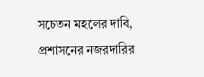সচেতন মহলের দাবি, প্রশাসনের নজরদারির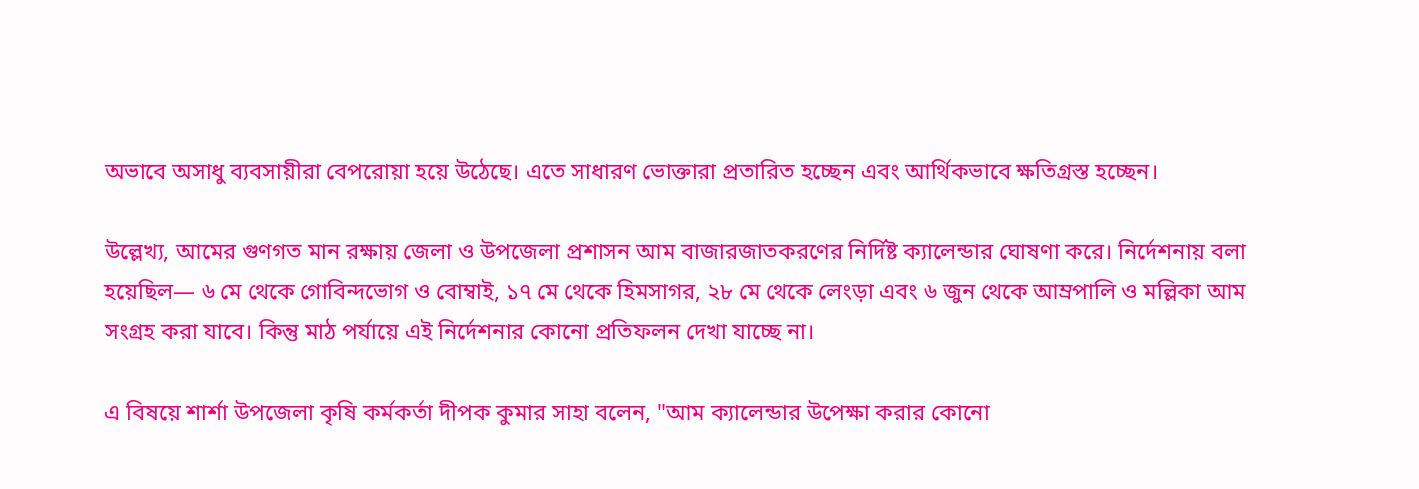অভাবে অসাধু ব্যবসায়ীরা বেপরোয়া হয়ে উঠেছে। এতে সাধারণ ভোক্তারা প্রতারিত হচ্ছেন এবং আর্থিকভাবে ক্ষতিগ্রস্ত হচ্ছেন।

উল্লেখ্য, আমের গুণগত মান রক্ষায় জেলা ও উপজেলা প্রশাসন আম বাজারজাতকরণের নির্দিষ্ট ক্যালেন্ডার ঘোষণা করে। নির্দেশনায় বলা হয়েছিল— ৬ মে থেকে গোবিন্দভোগ ও বোম্বাই, ১৭ মে থেকে হিমসাগর, ২৮ মে থেকে লেংড়া এবং ৬ জুন থেকে আম্রপালি ও মল্লিকা আম সংগ্রহ করা যাবে। কিন্তু মাঠ পর্যায়ে এই নির্দেশনার কোনো প্রতিফলন দেখা যাচ্ছে না।

এ বিষয়ে শার্শা উপজেলা কৃষি কর্মকর্তা দীপক কুমার সাহা বলেন, "আম ক্যালেন্ডার উপেক্ষা করার কোনো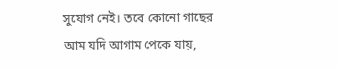সুযোগ নেই। তবে কোনো গাছের আম যদি আগাম পেকে যায়,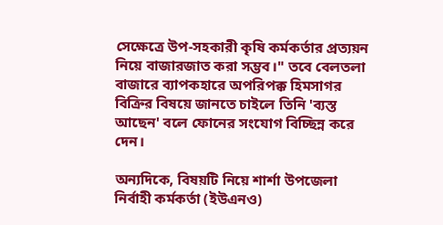সেক্ষেত্রে উপ-সহকারী কৃষি কর্মকর্তার প্রত্যয়ন নিয়ে বাজারজাত করা সম্ভব।" তবে বেলতলা বাজারে ব্যাপকহারে অপরিপক্ক হিমসাগর বিক্রির বিষয়ে জানতে চাইলে তিনি 'ব্যস্ত আছেন' বলে ফোনের সংযোগ বিচ্ছিন্ন করে দেন।

অন্যদিকে, বিষয়টি নিয়ে শার্শা উপজেলা নির্বাহী কর্মকর্তা (ইউএনও)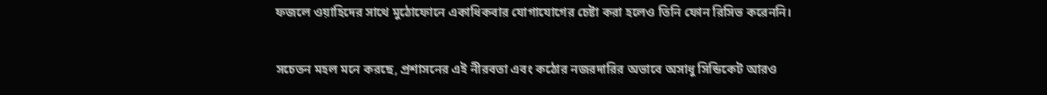ফজলে ওয়াহিদের সাথে মুঠোফোনে একাধিকবার যোগাযোগের চেষ্টা করা হলেও তিনি ফোন রিসিভ করেননি।

সচেতন মহল মনে করছে, প্রশাসনের এই নীরবতা এবং কঠোর নজরদারির অভাবে অসাধু সিন্ডিকেট আরও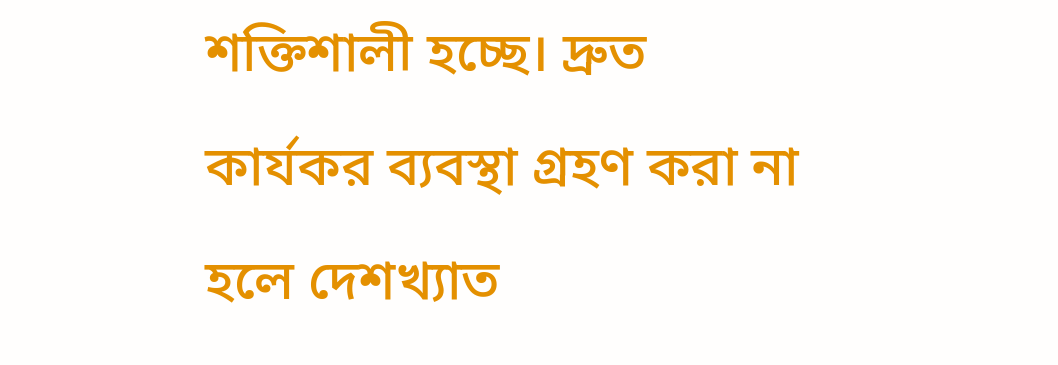শক্তিশালী হচ্ছে। দ্রুত কার্যকর ব্যবস্থা গ্রহণ করা না হলে দেশখ্যাত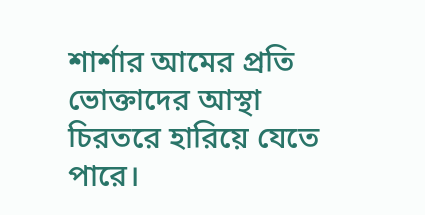শার্শার আমের প্রতি ভোক্তাদের আস্থা চিরতরে হারিয়ে যেতে পারে।